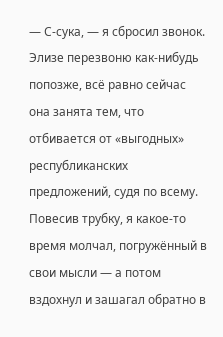— С-сука, — я сбросил звонок. Элизе перезвоню как-нибудь попозже, всё равно сейчас она занята тем, что отбивается от «выгодных» республиканских предложений, судя по всему.
Повесив трубку, я какое-то время молчал, погружённый в свои мысли — а потом вздохнул и зашагал обратно в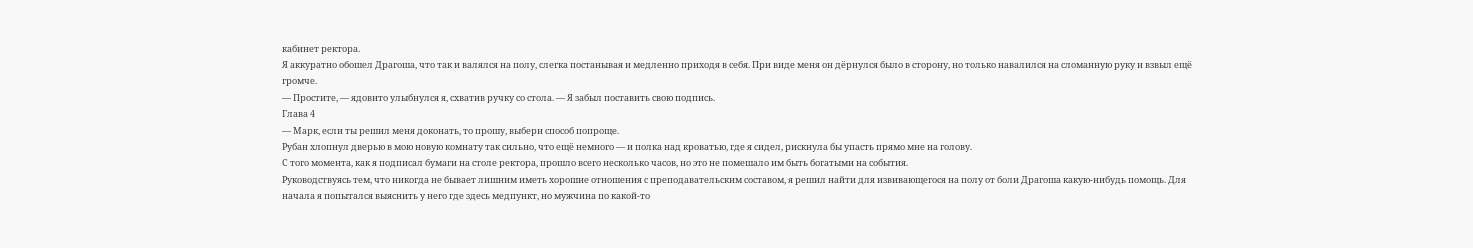кабинет ректора.
Я аккуратно обошел Драгоша, что так и валялся на полу, слегка постанывая и медленно приходя в себя. При виде меня он дёрнулся было в сторону, но только навалился на сломанную руку и взвыл ещё громче.
— Простите, — ядовито улыбнулся я, схватив ручку со стола. — Я забыл поставить свою подпись.
Глава 4
— Марк, если ты решил меня доконать, то прошу, выбери способ попроще.
Рубан хлопнул дверью в мою новую комнату так сильно, что ещё немного — и полка над кроватью, где я сидел, рискнула бы упасть прямо мне на голову.
С того момента, как я подписал бумаги на столе ректора, прошло всего несколько часов, но это не помешало им быть богатыми на события.
Руководствуясь тем, что никогда не бывает лишним иметь хорошие отношения с преподавательским составом, я решил найти для извивающегося на полу от боли Драгоша какую-нибудь помощь. Для начала я попытался выяснить у него где здесь медпункт, но мужчина по какой-то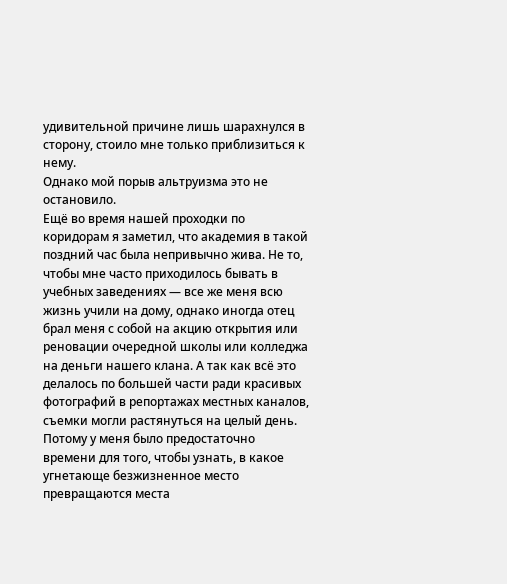удивительной причине лишь шарахнулся в сторону, стоило мне только приблизиться к нему.
Однако мой порыв альтруизма это не остановило.
Ещё во время нашей проходки по коридорам я заметил, что академия в такой поздний час была непривычно жива. Не то, чтобы мне часто приходилось бывать в учебных заведениях — все же меня всю жизнь учили на дому, однако иногда отец брал меня с собой на акцию открытия или реновации очередной школы или колледжа на деньги нашего клана. А так как всё это делалось по большей части ради красивых фотографий в репортажах местных каналов, съемки могли растянуться на целый день. Потому у меня было предостаточно времени для того, чтобы узнать, в какое угнетающе безжизненное место превращаются места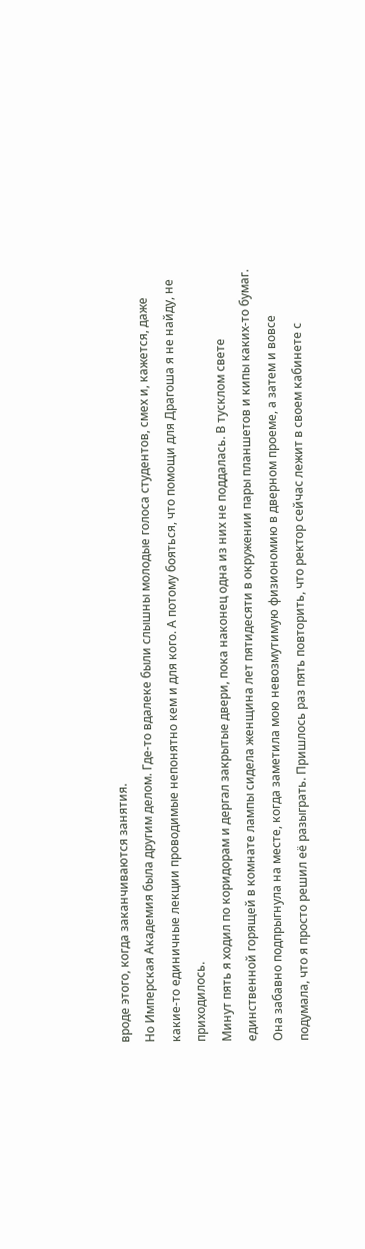вроде этого, когда заканчиваются занятия.
Но Имперская Академия была другим делом. Где-то вдалеке были слышны молодые голоса студентов, смех и, кажется, даже какие-то единичные лекции проводимые непонятно кем и для кого. А потому бояться, что помощи для Драгоша я не найду, не приходилось.
Минут пять я ходил по коридорам и дергал закрытые двери, пока наконец одна из них не поддалась. В тусклом свете единственной горящей в комнате лампы сидела женщина лет пятидесяти в окружении пары планшетов и кипы каких-то бумаг. Она забавно подпрыгнула на месте, когда заметила мою невозмутимую физиономию в дверном проеме, а затем и вовсе подумала, что я просто решил её разыграть. Пришлось раз пять повторить, что ректор сейчас лежит в своем кабинете с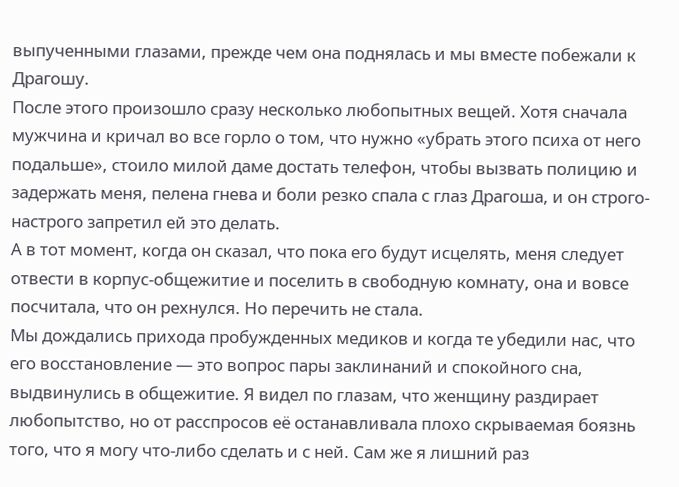выпученными глазами, прежде чем она поднялась и мы вместе побежали к Драгошу.
После этого произошло сразу несколько любопытных вещей. Хотя сначала мужчина и кричал во все горло о том, что нужно «убрать этого психа от него подальше», стоило милой даме достать телефон, чтобы вызвать полицию и задержать меня, пелена гнева и боли резко спала с глаз Драгоша, и он строго-настрого запретил ей это делать.
А в тот момент, когда он сказал, что пока его будут исцелять, меня следует отвести в корпус-общежитие и поселить в свободную комнату, она и вовсе посчитала, что он рехнулся. Но перечить не стала.
Мы дождались прихода пробужденных медиков и когда те убедили нас, что его восстановление — это вопрос пары заклинаний и спокойного сна, выдвинулись в общежитие. Я видел по глазам, что женщину раздирает любопытство, но от расспросов её останавливала плохо скрываемая боязнь того, что я могу что-либо сделать и с ней. Сам же я лишний раз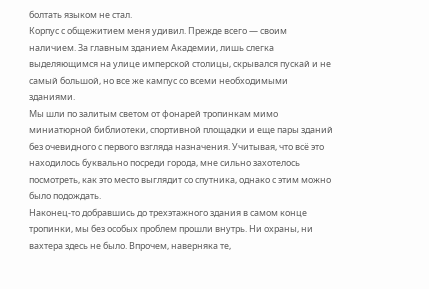болтать языком не стал.
Корпус с общежитием меня удивил. Прежде всего — своим наличием. За главным зданием Академии, лишь слегка выделяющимся на улице имперской столицы, скрывался пускай и не самый большой, но все же кампус со всеми необходимыми зданиями.
Мы шли по залитым светом от фонарей тропинкам мимо миниатюрной библиотеки, спортивной площадки и еще пары зданий без очевидного с первого взгляда назначения. Учитывая, что всё это находилось буквально посреди города, мне сильно захотелось посмотреть, как это место выглядит со спутника, однако с этим можно было подождать.
Наконец-то добравшись до трехэтажного здания в самом конце тропинки, мы без особых проблем прошли внутрь. Ни охраны, ни вахтера здесь не было. Впрочем, наверняка те,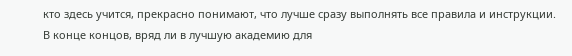кто здесь учится, прекрасно понимают, что лучше сразу выполнять все правила и инструкции. В конце концов, вряд ли в лучшую академию для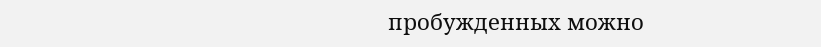пробужденных можно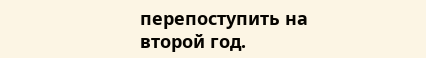перепоступить на второй год.